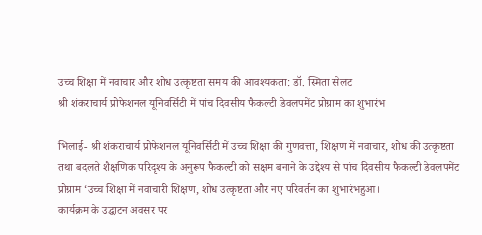उच्च शिक्षा में नवाचार और शोध उत्कृष्टता समय की आवश्यकता: डॉ. स्मिता सेलट
श्री शंकराचार्य प्रोफेशनल यूनिवर्सिटी में पांच दिवसीय फैकल्टी डेवलपमेंट प्रोग्राम का शुभारंभ

भिलाई- श्री शंकराचार्य प्रोफेशनल यूनिवर्सिटी में उच्च शिक्षा की गुणवत्ता, शिक्षण में नवाचार, शोध की उत्कृष्टता तथा बदलते शैक्षणिक परिदृश्य के अनुरूप फैकल्टी को सक्षम बनाने के उद्देश्य से पांच दिवसीय फैकल्टी डेवलपमेंट प्रोग्राम ‘उच्च शिक्षा में नवाचारी शिक्षण, शोध उत्कृष्टता और नए परिवर्तन का शुभारंभहुआ।
कार्यक्रम के उद्घाटन अवसर पर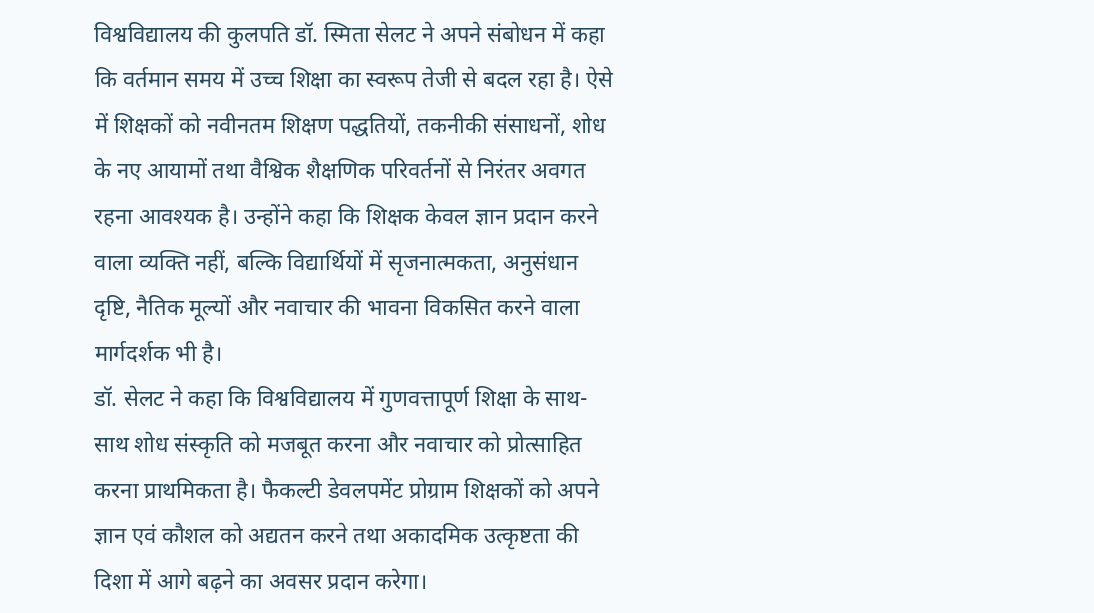विश्वविद्यालय की कुलपति डॉ. स्मिता सेलट ने अपने संबोधन में कहा कि वर्तमान समय में उच्च शिक्षा का स्वरूप तेजी से बदल रहा है। ऐसे में शिक्षकों को नवीनतम शिक्षण पद्धतियों, तकनीकी संसाधनों, शोध के नए आयामों तथा वैश्विक शैक्षणिक परिवर्तनों से निरंतर अवगत रहना आवश्यक है। उन्होंने कहा कि शिक्षक केवल ज्ञान प्रदान करने वाला व्यक्ति नहीं, बल्कि विद्यार्थियों में सृजनात्मकता, अनुसंधान दृष्टि, नैतिक मूल्यों और नवाचार की भावना विकसित करने वाला मार्गदर्शक भी है।
डॉ. सेलट ने कहा कि विश्वविद्यालय में गुणवत्तापूर्ण शिक्षा के साथ-साथ शोध संस्कृति को मजबूत करना और नवाचार को प्रोत्साहित करना प्राथमिकता है। फैकल्टी डेवलपमेंट प्रोग्राम शिक्षकों को अपने ज्ञान एवं कौशल को अद्यतन करने तथा अकादमिक उत्कृष्टता की दिशा में आगे बढ़ने का अवसर प्रदान करेगा।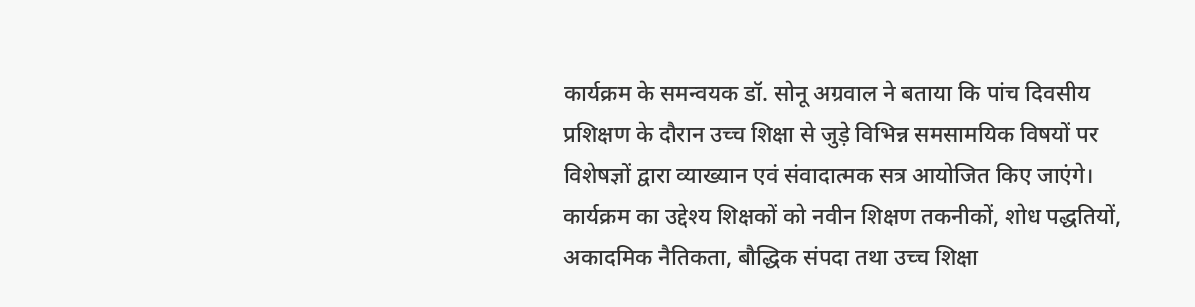कार्यक्रम के समन्वयक डॉ. सोनू अग्रवाल ने बताया कि पांच दिवसीय प्रशिक्षण के दौरान उच्च शिक्षा से जुड़े विभिन्न समसामयिक विषयों पर विशेषज्ञों द्वारा व्याख्यान एवं संवादात्मक सत्र आयोजित किए जाएंगे। कार्यक्रम का उद्देश्य शिक्षकों को नवीन शिक्षण तकनीकों, शोध पद्धतियों, अकादमिक नैतिकता, बौद्धिक संपदा तथा उच्च शिक्षा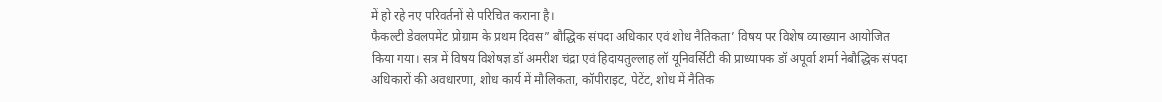में हो रहे नए परिवर्तनों से परिचित कराना है।
फैकल्टी डेवलपमेंट प्रोग्राम के प्रथम दिवस” बौद्धिक संपदा अधिकार एवं शोध नैतिकता’ विषय पर विशेष व्याख्यान आयोजित किया गया। सत्र में विषय विशेषज्ञ डॉ अमरीश चंद्रा एवं हिदायतुल्लाह लॉ यूनिवर्सिटी की प्राध्यापक डॉ अपूर्वा शर्मा नेबौद्धिक संपदा अधिकारों की अवधारणा, शोध कार्य में मौलिकता, कॉपीराइट, पेटेंट, शोध में नैतिक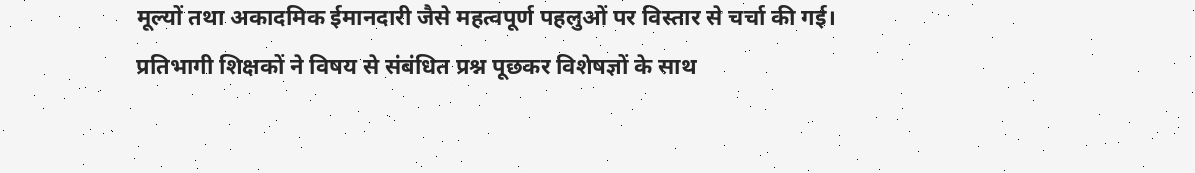मूल्यों तथा अकादमिक ईमानदारी जैसे महत्वपूर्ण पहलुओं पर विस्तार से चर्चा की गई। प्रतिभागी शिक्षकों ने विषय से संबंधित प्रश्न पूछकर विशेषज्ञों के साथ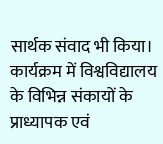सार्थक संवाद भी किया।
कार्यक्रम में विश्वविद्यालय के विभिन्न संकायों के प्राध्यापक एवं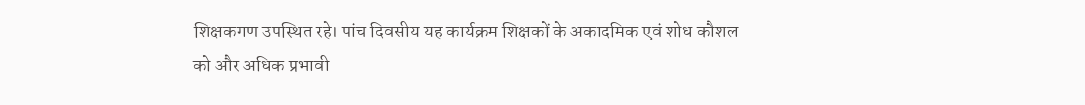शिक्षकगण उपस्थित रहे। पांच दिवसीय यह कार्यक्रम शिक्षकों के अकादमिक एवं शोध कौशल को और अधिक प्रभावी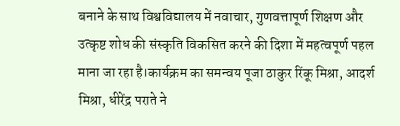बनाने के साथ विश्वविद्यालय में नवाचार, गुणवत्तापूर्ण शिक्षण और उत्कृष्ट शोध की संस्कृति विकसित करने की दिशा में महत्वपूर्ण पहल माना जा रहा है।कार्यक्रम का समन्वय पूजा ठाकुर रिंकू मिश्रा, आदर्श मिश्रा, धीरेंद्र पराते ने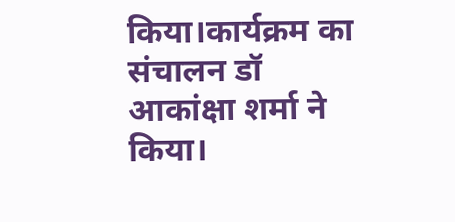किया।कार्यक्रम का संचालन डॉ आकांक्षा शर्मा ने किया।